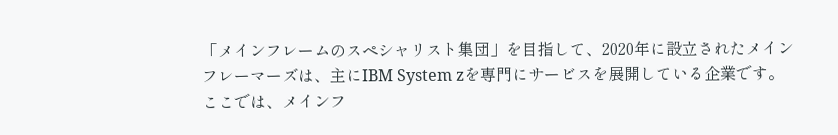「メインフレームのスペシャリスト集団」を目指して、2020年に設立されたメインフレーマーズは、主にIBM System zを専門にサービスを展開している企業です。
ここでは、メインフ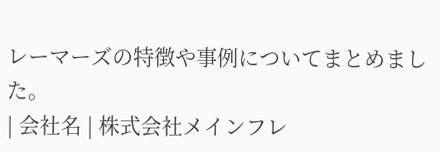レーマーズの特徴や事例についてまとめました。
| 会社名 | 株式会社メインフレ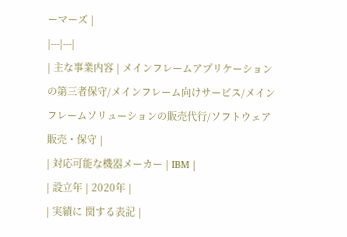ーマーズ |
|---|---|
| 主な事業内容 | メインフレームアプリケーションの第三者保守/メインフレーム向けサービス/メインフレームソリューションの販売代行/ソフトウェア販売・保守 |
| 対応可能な機器メーカー | IBM |
| 設立年 | 2020年 |
| 実績に 関する表記 |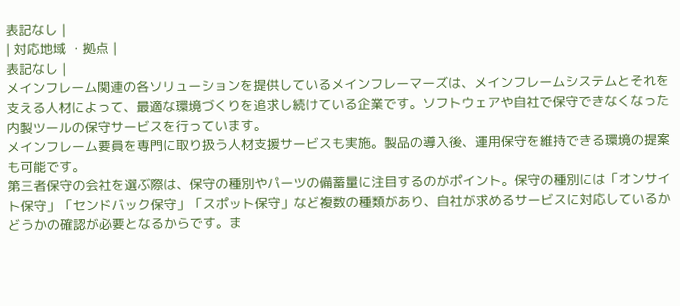表記なし |
| 対応地域 ・拠点 |
表記なし |
メインフレーム関連の各ソリューションを提供しているメインフレーマーズは、メインフレームシステムとそれを支える人材によって、最適な環境づくりを追求し続けている企業です。ソフトウェアや自社で保守できなくなった内製ツールの保守サービスを行っています。
メインフレーム要員を専門に取り扱う人材支援サービスも実施。製品の導入後、運用保守を維持できる環境の提案も可能です。
第三者保守の会社を選ぶ際は、保守の種別やパーツの備蓄量に注目するのがポイント。保守の種別には「オンサイト保守」「センドバック保守」「スポット保守」など複数の種類があり、自社が求めるサービスに対応しているかどうかの確認が必要となるからです。ま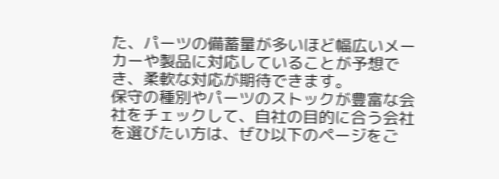た、パーツの備蓄量が多いほど幅広いメーカーや製品に対応していることが予想でき、柔軟な対応が期待できます。
保守の種別やパーツのストックが豊富な会社をチェックして、自社の目的に合う会社を選びたい方は、ぜひ以下のページをご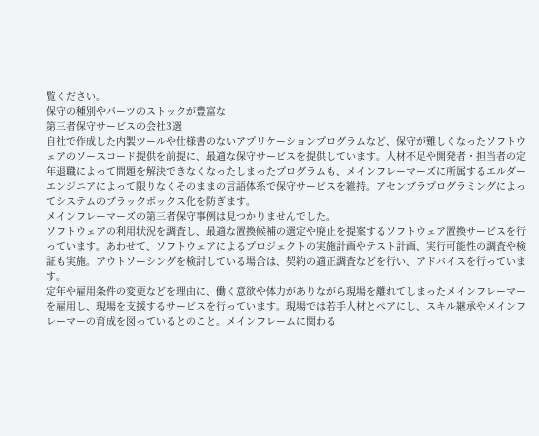覧ください。
保守の種別やパーツのストックが豊富な
第三者保守サービスの会社3選
自社で作成した内製ツールや仕様書のないアプリケーションプログラムなど、保守が難しくなったソフトウェアのソースコード提供を前提に、最適な保守サービスを提供しています。人材不足や開発者・担当者の定年退職によって問題を解決できなくなったしまったプログラムも、メインフレーマーズに所属するエルダーエンジニアによって限りなくそのままの言語体系で保守サービスを維持。アセンブラプログラミングによってシステムのブラックボックス化を防ぎます。
メインフレーマーズの第三者保守事例は見つかりませんでした。
ソフトウェアの利用状況を調査し、最適な置換候補の選定や廃止を提案するソフトウェア置換サービスを行っています。あわせて、ソフトウェアによるプロジェクトの実施計画やテスト計画、実行可能性の調査や検証も実施。アウトソーシングを検討している場合は、契約の適正調査などを行い、アドバイスを行っています。
定年や雇用条件の変更などを理由に、働く意欲や体力がありながら現場を離れてしまったメインフレーマーを雇用し、現場を支援するサービスを行っています。現場では若手人材とペアにし、スキル継承やメインフレーマーの育成を図っているとのこと。メインフレームに関わる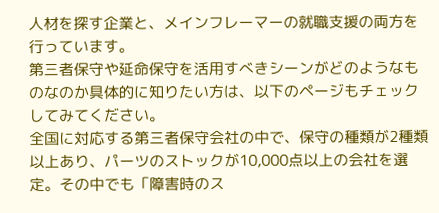人材を探す企業と、メインフレーマーの就職支援の両方を行っています。
第三者保守や延命保守を活用すべきシーンがどのようなものなのか具体的に知りたい方は、以下のページもチェックしてみてください。
全国に対応する第三者保守会社の中で、保守の種類が2種類以上あり、パーツのストックが10,000点以上の会社を選定。その中でも「障害時のス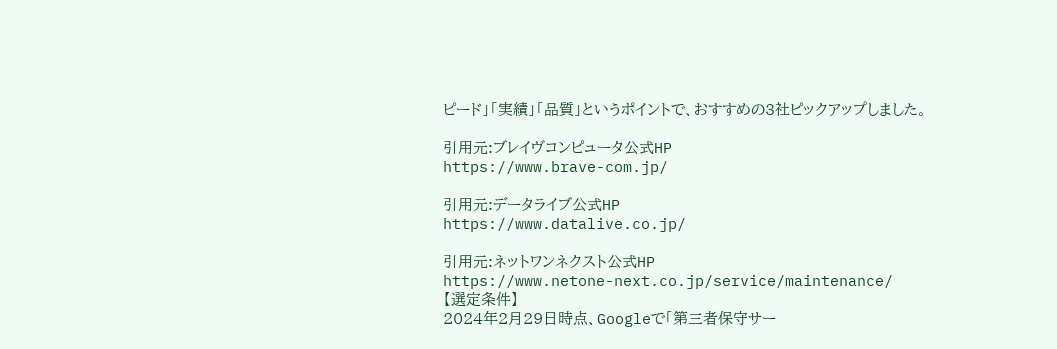ピード」「実績」「品質」というポイントで、おすすめの3社ピックアップしました。

引用元:ブレイヴコンピュータ公式HP
https://www.brave-com.jp/

引用元:データライブ公式HP
https://www.datalive.co.jp/

引用元:ネットワンネクスト公式HP
https://www.netone-next.co.jp/service/maintenance/
【選定条件】
2024年2月29日時点、Googleで「第三者保守サー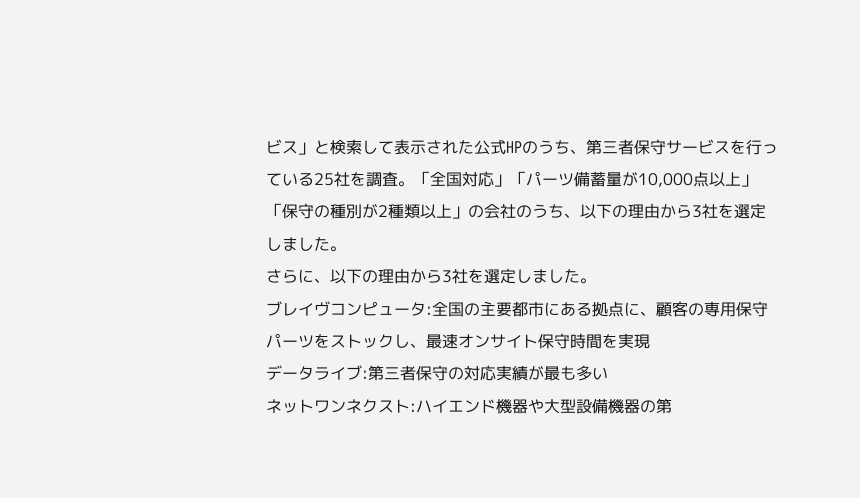ビス」と検索して表示された公式HPのうち、第三者保守サービスを行っている25社を調査。「全国対応」「パーツ備蓄量が10,000点以上」「保守の種別が2種類以上」の会社のうち、以下の理由から3社を選定しました。
さらに、以下の理由から3社を選定しました。
ブレイヴコンピュータ:全国の主要都市にある拠点に、顧客の専用保守パーツをストックし、最速オンサイト保守時間を実現
データライブ:第三者保守の対応実績が最も多い
ネットワンネクスト:ハイエンド機器や大型設備機器の第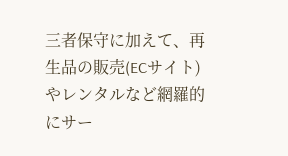三者保守に加えて、再生品の販売(ECサイト)やレンタルなど網羅的にサー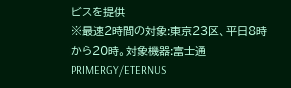ビスを提供
※最速2時間の対象:東京23区、平日8時から20時。対象機器:富士通PRIMERGY/ETERNUS